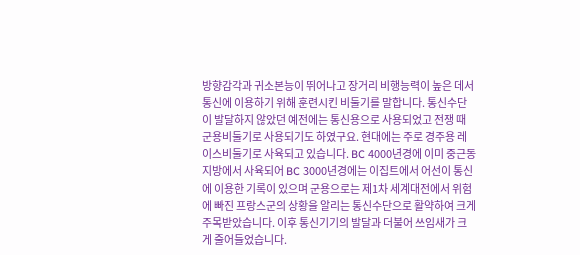방향감각과 귀소본능이 뛰어나고 장거리 비행능력이 높은 데서 통신에 이용하기 위해 훈련시킨 비둘기를 말합니다. 통신수단이 발달하지 않았던 예전에는 통신용으로 사용되었고 전쟁 때 군용비둘기로 사용되기도 하였구요. 현대에는 주로 경주용 레이스비둘기로 사육되고 있습니다. BC 4000년경에 이미 중근동 지방에서 사육되어 BC 3000년경에는 이집트에서 어선이 통신에 이용한 기록이 있으며 군용으로는 제1차 세계대전에서 위험에 빠진 프랑스군의 상황을 알리는 통신수단으로 활약하여 크게 주목받았습니다. 이후 통신기기의 발달과 더불어 쓰임새가 크게 줄어들었습니다.